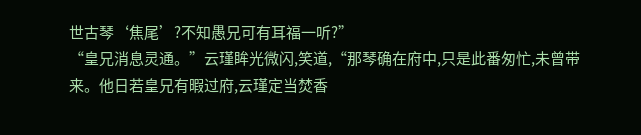世古琴‘焦尾’?不知愚兄可有耳福一听?”
“皇兄消息灵通。”云瑾眸光微闪,笑道,“那琴确在府中,只是此番匆忙,未曾带来。他日若皇兄有暇过府,云瑾定当焚香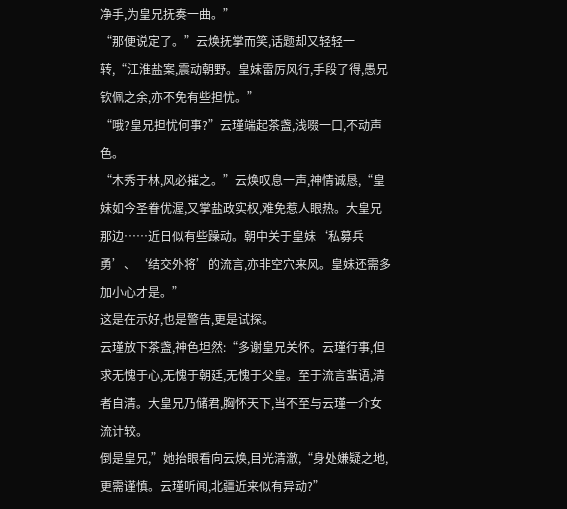净手,为皇兄抚奏一曲。”
“那便说定了。”云焕抚掌而笑,话题却又轻轻一转,“江淮盐案,震动朝野。皇妹雷厉风行,手段了得,愚兄钦佩之余,亦不免有些担忧。”
“哦?皇兄担忧何事?”云瑾端起茶盏,浅啜一口,不动声色。
“木秀于林,风必摧之。”云焕叹息一声,神情诚恳,“皇妹如今圣眷优渥,又掌盐政实权,难免惹人眼热。大皇兄那边……近日似有些躁动。朝中关于皇妹‘私募兵勇’、‘结交外将’的流言,亦非空穴来风。皇妹还需多加小心才是。”
这是在示好,也是警告,更是试探。
云瑾放下茶盏,神色坦然:“多谢皇兄关怀。云瑾行事,但求无愧于心,无愧于朝廷,无愧于父皇。至于流言蜚语,清者自清。大皇兄乃储君,胸怀天下,当不至与云瑾一介女流计较。
倒是皇兄,”她抬眼看向云焕,目光清澈,“身处嫌疑之地,更需谨慎。云瑾听闻,北疆近来似有异动?”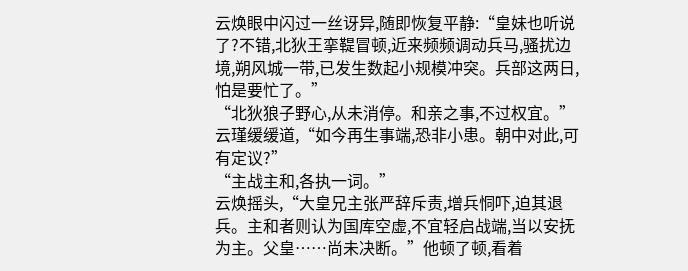云焕眼中闪过一丝讶异,随即恢复平静:“皇妹也听说了?不错,北狄王挛鞮冒顿,近来频频调动兵马,骚扰边境,朔风城一带,已发生数起小规模冲突。兵部这两日,怕是要忙了。”
“北狄狼子野心,从未消停。和亲之事,不过权宜。”云瑾缓缓道,“如今再生事端,恐非小患。朝中对此,可有定议?”
“主战主和,各执一词。”
云焕摇头,“大皇兄主张严辞斥责,增兵恫吓,迫其退兵。主和者则认为国库空虚,不宜轻启战端,当以安抚为主。父皇……尚未决断。”他顿了顿,看着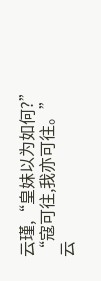云瑾,“皇妹以为如何?”
“寇可往,我亦可往。”
云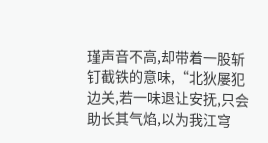瑾声音不高,却带着一股斩钉截铁的意味,“北狄屡犯边关,若一味退让安抚,只会助长其气焰,以为我江穹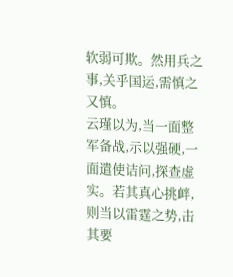软弱可欺。然用兵之事,关乎国运,需慎之又慎。
云瑾以为,当一面整军备战,示以强硬,一面遣使诘问,探查虚实。若其真心挑衅,则当以雷霆之势,击其要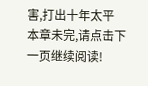害,打出十年太平
本章未完,请点击下一页继续阅读!